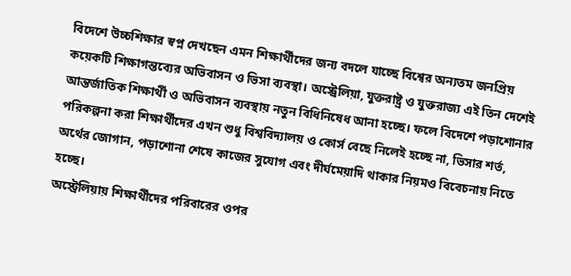বিদেশে উচ্চশিক্ষার স্বপ্ন দেখছেন এমন শিক্ষার্থীদের জন্য বদলে যাচ্ছে বিশ্বের অন্যতম জনপ্রিয় কয়েকটি শিক্ষাগন্তব্যের অভিবাসন ও ভিসা ব্যবস্থা। অস্ট্রেলিয়া, যুক্তরাষ্ট্র ও যুক্তরাজ্য এই তিন দেশেই আন্তর্জাতিক শিক্ষার্থী ও অভিবাসন ব্যবস্থায় নতুন বিধিনিষেধ আনা হচ্ছে। ফলে বিদেশে পড়াশোনার পরিকল্পনা করা শিক্ষার্থীদের এখন শুধু বিশ্ববিদ্যালয় ও কোর্স বেছে নিলেই হচ্ছে না, ভিসার শর্ত, অর্থের জোগান, পড়াশোনা শেষে কাজের সুযোগ এবং দীর্ঘমেয়াদি থাকার নিয়মও বিবেচনায় নিতে হচ্ছে।
অস্ট্রেলিয়ায় শিক্ষার্থীদের পরিবারের ওপর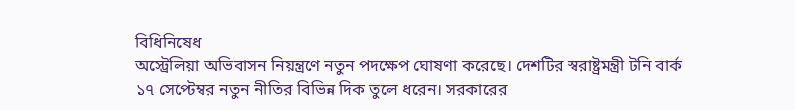বিধিনিষেধ
অস্ট্রেলিয়া অভিবাসন নিয়ন্ত্রণে নতুন পদক্ষেপ ঘোষণা করেছে। দেশটির স্বরাষ্ট্রমন্ত্রী টনি বার্ক ১৭ সেপ্টেম্বর নতুন নীতির বিভিন্ন দিক তুলে ধরেন। সরকারের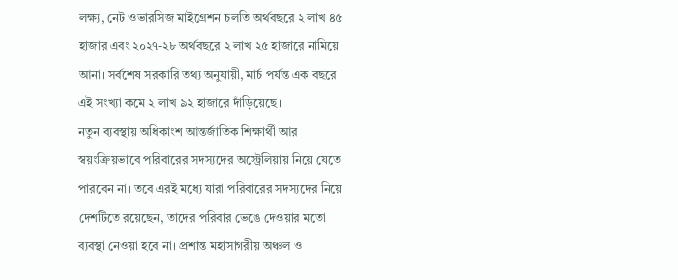লক্ষ্য, নেট ওভারসিজ মাইগ্রেশন চলতি অর্থবছরে ২ লাখ ৪৫ হাজার এবং ২০২৭-২৮ অর্থবছরে ২ লাখ ২৫ হাজারে নামিয়ে আনা। সর্বশেষ সরকারি তথ্য অনুযায়ী, মার্চ পর্যন্ত এক বছরে এই সংখ্যা কমে ২ লাখ ৯২ হাজারে দাঁড়িয়েছে।
নতুন ব্যবস্থায় অধিকাংশ আন্তর্জাতিক শিক্ষার্থী আর স্বয়ংক্রিয়ভাবে পরিবারের সদস্যদের অস্ট্রেলিয়ায় নিয়ে যেতে পারবেন না। তবে এরই মধ্যে যারা পরিবারের সদস্যদের নিয়ে দেশটিতে রয়েছেন, তাদের পরিবার ভেঙে দেওয়ার মতো ব্যবস্থা নেওয়া হবে না। প্রশান্ত মহাসাগরীয় অঞ্চল ও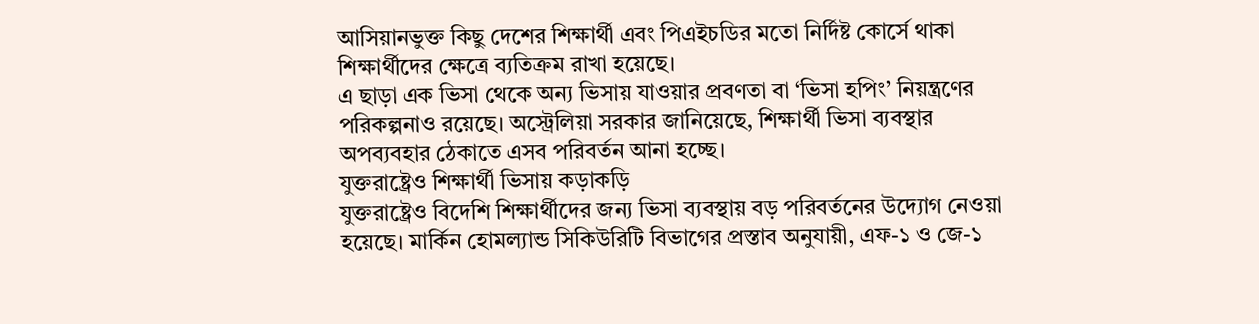আসিয়ানভুক্ত কিছু দেশের শিক্ষার্থী এবং পিএইচডির মতো নির্দিষ্ট কোর্সে থাকা শিক্ষার্থীদের ক্ষেত্রে ব্যতিক্রম রাখা হয়েছে।
এ ছাড়া এক ভিসা থেকে অন্য ভিসায় যাওয়ার প্রবণতা বা ‘ভিসা হপিং’ নিয়ন্ত্রণের পরিকল্পনাও রয়েছে। অস্ট্রেলিয়া সরকার জানিয়েছে, শিক্ষার্থী ভিসা ব্যবস্থার অপব্যবহার ঠেকাতে এসব পরিবর্তন আনা হচ্ছে।
যুক্তরাষ্ট্রেও শিক্ষার্থী ভিসায় কড়াকড়ি
যুক্তরাষ্ট্রেও বিদেশি শিক্ষার্থীদের জন্য ভিসা ব্যবস্থায় বড় পরিবর্তনের উদ্যোগ নেওয়া হয়েছে। মার্কিন হোমল্যান্ড সিকিউরিটি বিভাগের প্রস্তাব অনুযায়ী, এফ-১ ও জে-১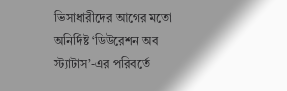ভিসাধারীদের আগের মতো অনির্দিষ্ট ‘ডিউরেশন অব স্ট্যাটাস’-এর পরিবর্তে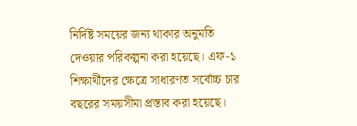নির্দিষ্ট সময়ের জন্য থাকার অনুমতি দেওয়ার পরিকল্পনা করা হয়েছে। এফ-১ শিক্ষার্থীদের ক্ষেত্রে সাধারণত সর্বোচ্চ চার বছরের সময়সীমা প্রস্তাব করা হয়েছে।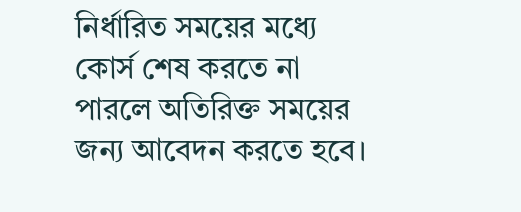নির্ধারিত সময়ের মধ্যে কোর্স শেষ করতে না পারলে অতিরিক্ত সময়ের জন্য আবেদন করতে হবে।